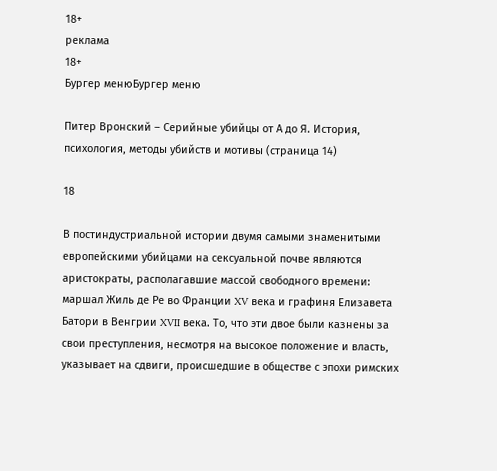18+
реклама
18+
Бургер менюБургер меню

Питер Вронский – Серийные убийцы от А до Я. История, психология, методы убийств и мотивы (страница 14)

18

В постиндустриальной истории двумя самыми знаменитыми европейскими убийцами на сексуальной почве являются аристократы, располагавшие массой свободного времени: маршал Жиль де Ре во Франции XV века и графиня Елизавета Батори в Венгрии XVII века. То, что эти двое были казнены за свои преступления, несмотря на высокое положение и власть, указывает на сдвиги, происшедшие в обществе с эпохи римских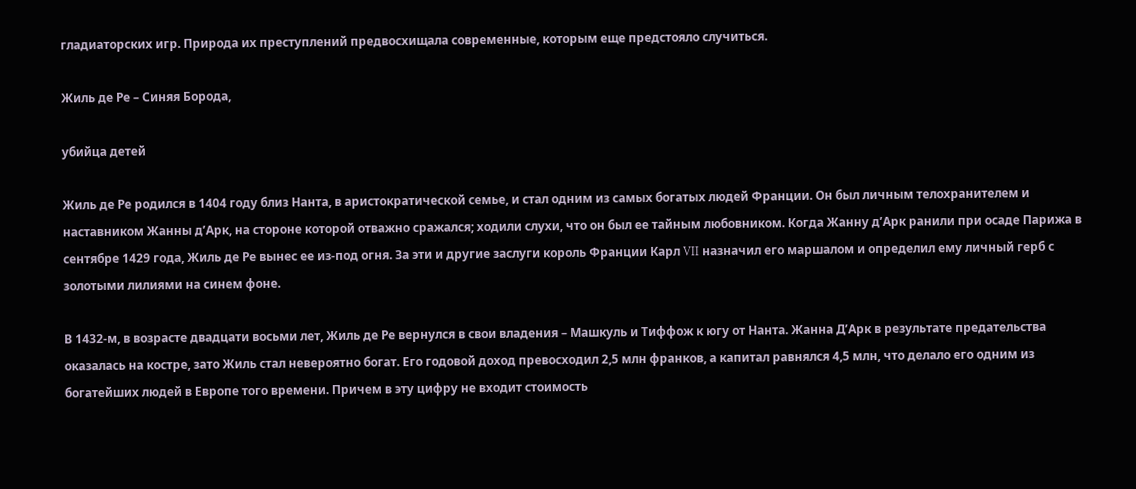гладиаторских игр. Природа их преступлений предвосхищала современные, которым еще предстояло случиться.

Жиль де Ре – Синяя Борода,

убийца детей

Жиль де Ре родился в 1404 году близ Нанта, в аристократической семье, и стал одним из самых богатых людей Франции. Он был личным телохранителем и наставником Жанны д’Арк, на стороне которой отважно сражался; ходили слухи, что он был ее тайным любовником. Когда Жанну д’Арк ранили при осаде Парижа в сентябре 1429 года, Жиль де Ре вынес ее из-под огня. За эти и другие заслуги король Франции Карл VII назначил его маршалом и определил ему личный герб с золотыми лилиями на синем фоне.

В 1432-м, в возрасте двадцати восьми лет, Жиль де Ре вернулся в свои владения – Машкуль и Тиффож к югу от Нанта. Жанна Д’Арк в результате предательства оказалась на костре, зато Жиль стал невероятно богат. Его годовой доход превосходил 2,5 млн франков, а капитал равнялся 4,5 млн, что делало его одним из богатейших людей в Европе того времени. Причем в эту цифру не входит стоимость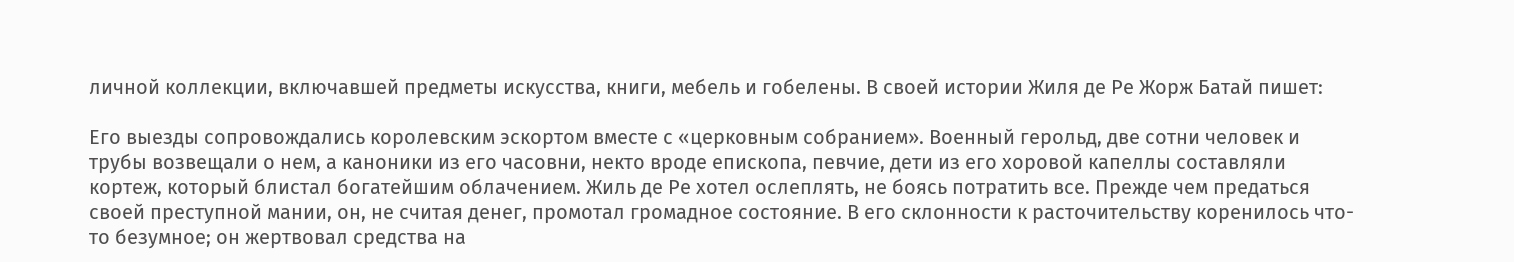личной коллекции, включавшей предметы искусства, книги, мебель и гобелены. В своей истории Жиля де Ре Жорж Батай пишет:

Его выезды сопровождались королевским эскортом вместе с «церковным собранием». Военный герольд, две сотни человек и трубы возвещали о нем, а каноники из его часовни, некто вроде епископа, певчие, дети из его хоровой капеллы составляли кортеж, который блистал богатейшим облачением. Жиль де Ре хотел ослеплять, не боясь потратить все. Прежде чем предаться своей преступной мании, он, не считая денег, промотал громадное состояние. В его склонности к расточительству коренилось что-то безумное; он жертвовал средства на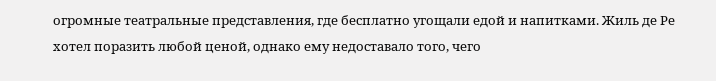огромные театральные представления, где бесплатно угощали едой и напитками. Жиль де Ре хотел поразить любой ценой, однако ему недоставало того, чего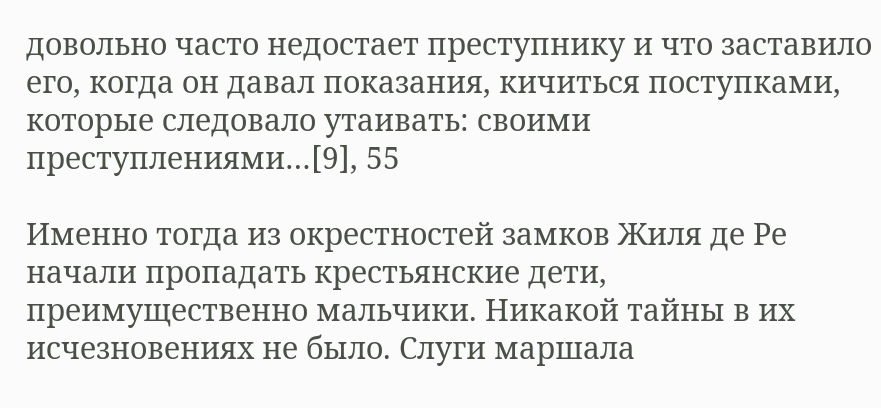довольно часто недостает преступнику и что заставило его, когда он давал показания, кичиться поступками, которые следовало утаивать: своими преступлениями…[9], 55

Именно тогда из окрестностей замков Жиля де Ре начали пропадать крестьянские дети, преимущественно мальчики. Никакой тайны в их исчезновениях не было. Слуги маршала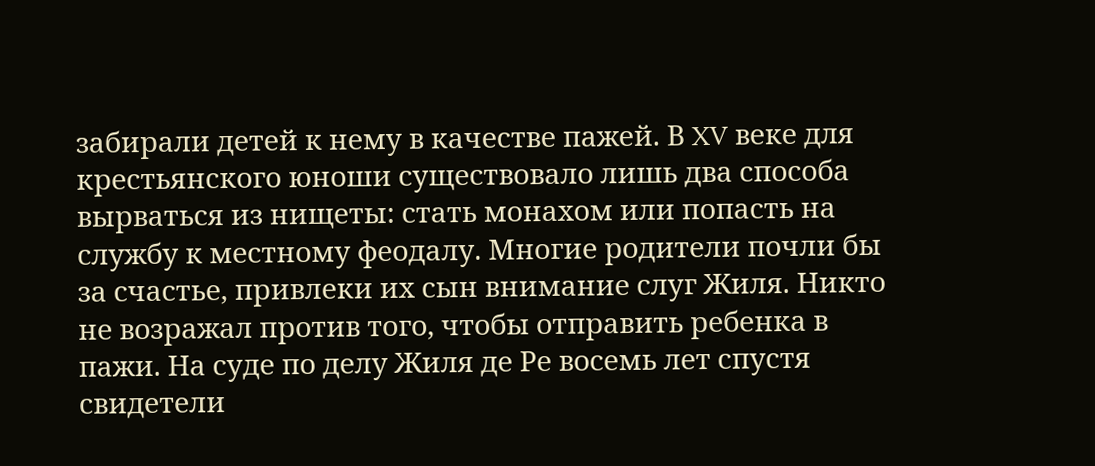забирали детей к нему в качестве пажей. В XV веке для крестьянского юноши существовало лишь два способа вырваться из нищеты: стать монахом или попасть на службу к местному феодалу. Многие родители почли бы за счастье, привлеки их сын внимание слуг Жиля. Никто не возражал против того, чтобы отправить ребенка в пажи. На суде по делу Жиля де Ре восемь лет спустя свидетели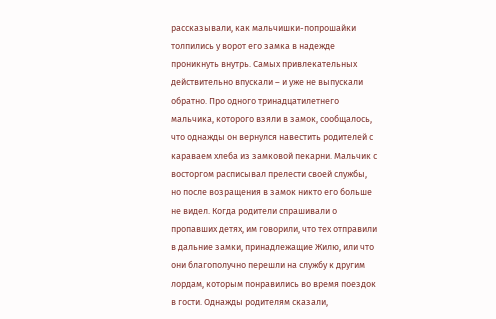рассказывали, как мальчишки-попрошайки толпились у ворот его замка в надежде проникнуть внутрь. Самых привлекательных действительно впускали – и уже не выпускали обратно. Про одного тринадцатилетнего мальчика, которого взяли в замок, сообщалось, что однажды он вернулся навестить родителей с караваем хлеба из замковой пекарни. Мальчик с восторгом расписывал прелести своей службы, но после возращения в замок никто его больше не видел. Когда родители спрашивали о пропавших детях, им говорили, что тех отправили в дальние замки, принадлежащие Жилю, или что они благополучно перешли на службу к другим лордам, которым понравились во время поездок в гости. Однажды родителям сказали,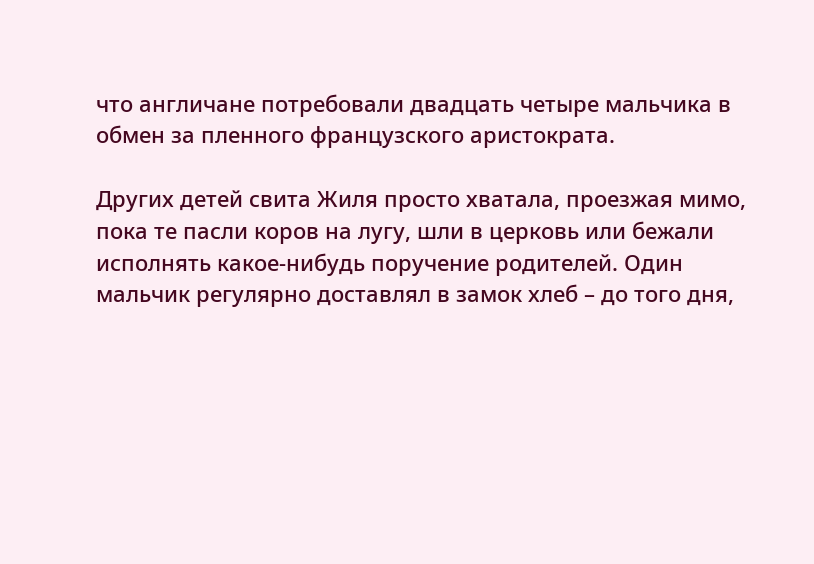что англичане потребовали двадцать четыре мальчика в обмен за пленного французского аристократа.

Других детей свита Жиля просто хватала, проезжая мимо, пока те пасли коров на лугу, шли в церковь или бежали исполнять какое-нибудь поручение родителей. Один мальчик регулярно доставлял в замок хлеб – до того дня,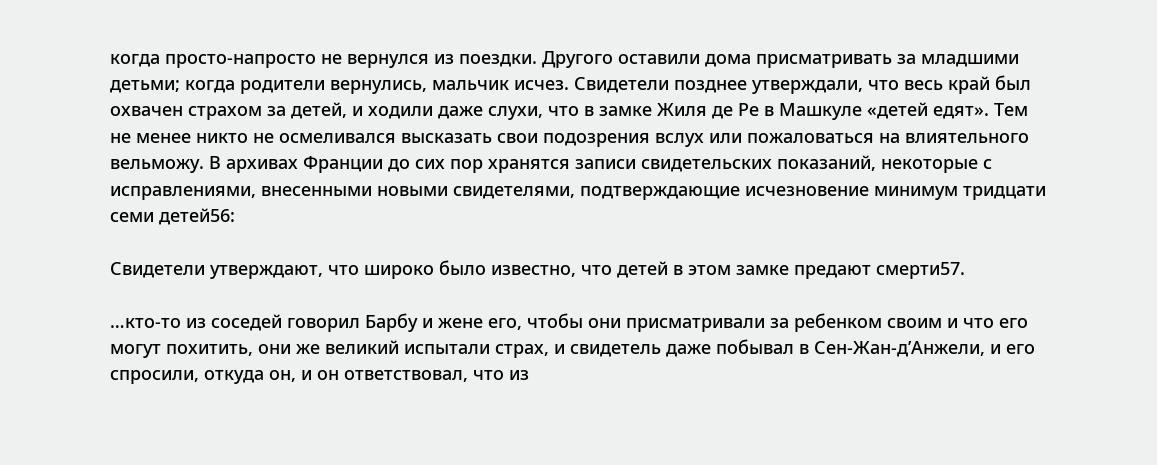когда просто-напросто не вернулся из поездки. Другого оставили дома присматривать за младшими детьми; когда родители вернулись, мальчик исчез. Свидетели позднее утверждали, что весь край был охвачен страхом за детей, и ходили даже слухи, что в замке Жиля де Ре в Машкуле «детей едят». Тем не менее никто не осмеливался высказать свои подозрения вслух или пожаловаться на влиятельного вельможу. В архивах Франции до сих пор хранятся записи свидетельских показаний, некоторые с исправлениями, внесенными новыми свидетелями, подтверждающие исчезновение минимум тридцати семи детей56:

Свидетели утверждают, что широко было известно, что детей в этом замке предают смерти57.

…кто-то из соседей говорил Барбу и жене его, чтобы они присматривали за ребенком своим и что его могут похитить, они же великий испытали страх, и свидетель даже побывал в Сен-Жан-д’Анжели, и его спросили, откуда он, и он ответствовал, что из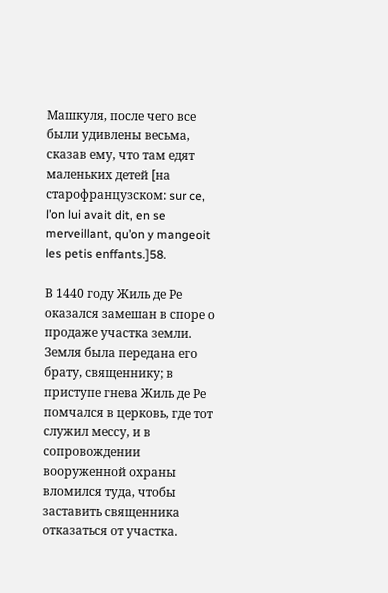Машкуля, после чего все были удивлены весьма, сказав ему, что там едят маленьких детей [на старофранцузском: sur ce, l’on lui avait dit, en se merveillant, qu’on y mangeoit les petis enffants.]58.

В 1440 году Жиль де Ре оказался замешан в споре о продаже участка земли. Земля была передана его брату, священнику; в приступе гнева Жиль де Ре помчался в церковь, где тот служил мессу, и в сопровождении вооруженной охраны вломился туда, чтобы заставить священника отказаться от участка.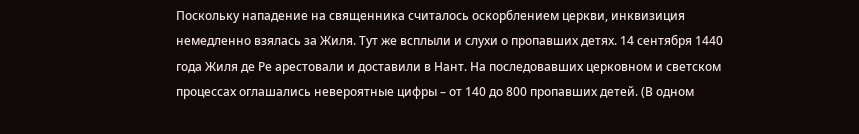Поскольку нападение на священника считалось оскорблением церкви, инквизиция немедленно взялась за Жиля. Тут же всплыли и слухи о пропавших детях. 14 сентября 1440 года Жиля де Ре арестовали и доставили в Нант. На последовавших церковном и светском процессах оглашались невероятные цифры – от 140 до 800 пропавших детей. (В одном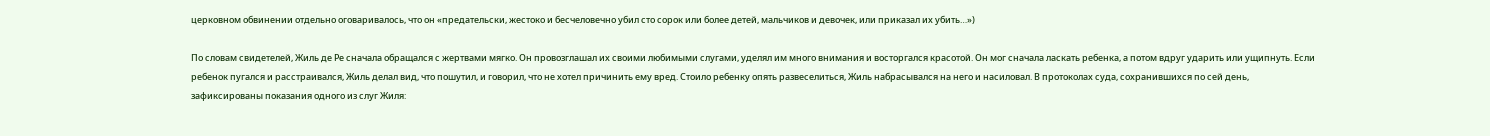церковном обвинении отдельно оговаривалось, что он «предательски, жестоко и бесчеловечно убил сто сорок или более детей, мальчиков и девочек, или приказал их убить…»)

По словам свидетелей, Жиль де Ре сначала обращался с жертвами мягко. Он провозглашал их своими любимыми слугами, уделял им много внимания и восторгался красотой. Он мог сначала ласкать ребенка, а потом вдруг ударить или ущипнуть. Если ребенок пугался и расстраивался, Жиль делал вид, что пошутил, и говорил, что не хотел причинить ему вред. Стоило ребенку опять развеселиться, Жиль набрасывался на него и насиловал. В протоколах суда, сохранившихся по сей день, зафиксированы показания одного из слуг Жиля: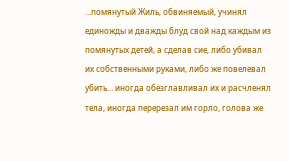…помянутый Жиль, обвиняемый, учинял единожды и дважды блуд свой над каждым из помянутых детей, а сделав сие, либо убивал их собственными руками, либо же повелевал убить… иногда обезглавливал их и расчленял тела, иногда перерезал им горло, голова же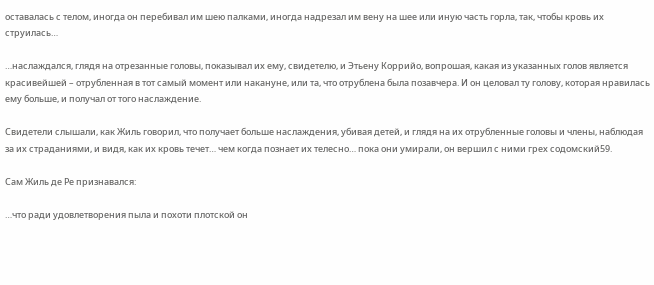оставалась с телом, иногда он перебивал им шею палками, иногда надрезал им вену на шее или иную часть горла, так, чтобы кровь их струилась…

…наслаждался, глядя на отрезанные головы, показывал их ему, свидетелю, и Этьену Коррийо, вопрошая, какая из указанных голов является красивейшей – отрубленная в тот самый момент или накануне, или та, что отрублена была позавчера. И он целовал ту голову, которая нравилась ему больше, и получал от того наслаждение.

Свидетели слышали, как Жиль говорил, что получает больше наслаждения, убивая детей, и глядя на их отрубленные головы и члены, наблюдая за их страданиями, и видя, как их кровь течет… чем когда познает их телесно… пока они умирали, он вершил с ними грех содомский59.

Сам Жиль де Ре признавался:

…что ради удовлетворения пыла и похоти плотской он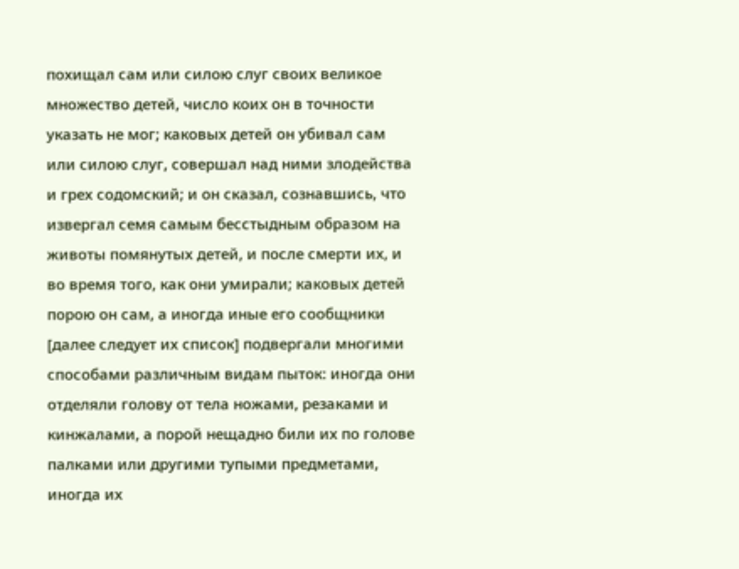похищал сам или силою слуг своих великое множество детей, число коих он в точности указать не мог; каковых детей он убивал сам или силою слуг, совершал над ними злодейства и грех содомский; и он сказал, сознавшись, что извергал семя самым бесстыдным образом на животы помянутых детей, и после смерти их, и во время того, как они умирали; каковых детей порою он сам, а иногда иные его сообщники [далее следует их список] подвергали многими способами различным видам пыток: иногда они отделяли голову от тела ножами, резаками и кинжалами, а порой нещадно били их по голове палками или другими тупыми предметами, иногда их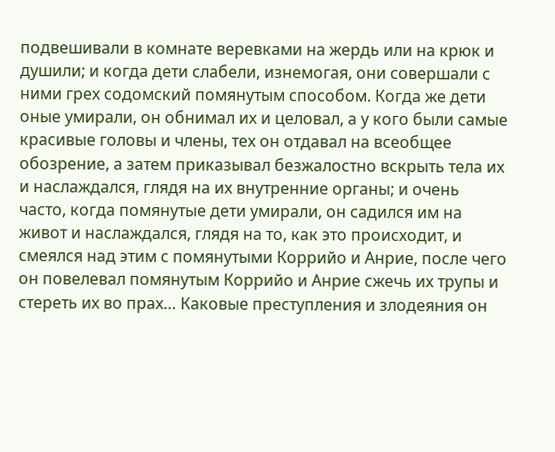подвешивали в комнате веревками на жердь или на крюк и душили; и когда дети слабели, изнемогая, они совершали с ними грех содомский помянутым способом. Когда же дети оные умирали, он обнимал их и целовал, а у кого были самые красивые головы и члены, тех он отдавал на всеобщее обозрение, а затем приказывал безжалостно вскрыть тела их и наслаждался, глядя на их внутренние органы; и очень часто, когда помянутые дети умирали, он садился им на живот и наслаждался, глядя на то, как это происходит, и смеялся над этим с помянутыми Коррийо и Анрие, после чего он повелевал помянутым Коррийо и Анрие сжечь их трупы и стереть их во прах… Каковые преступления и злодеяния он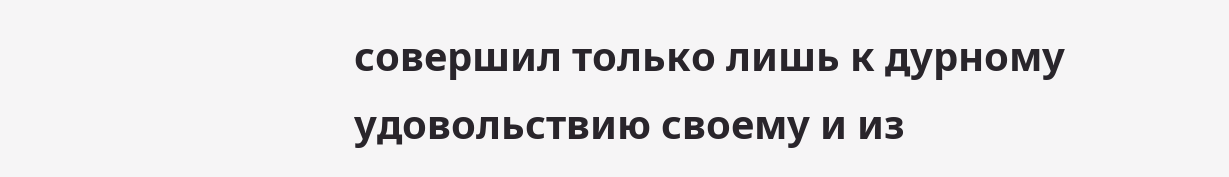совершил только лишь к дурному удовольствию своему и из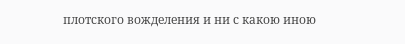плотского вожделения и ни с какою иною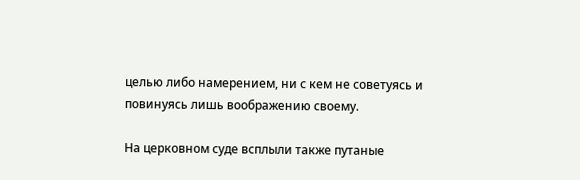целью либо намерением, ни с кем не советуясь и повинуясь лишь воображению своему.

На церковном суде всплыли также путаные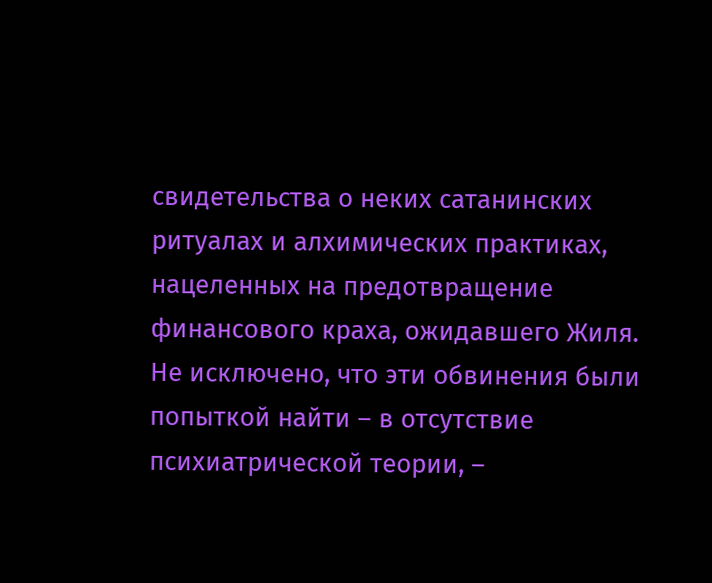свидетельства о неких сатанинских ритуалах и алхимических практиках, нацеленных на предотвращение финансового краха, ожидавшего Жиля. Не исключено, что эти обвинения были попыткой найти – в отсутствие психиатрической теории, –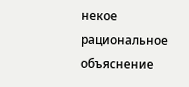некое рациональное объяснение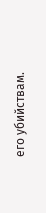его убийствам.